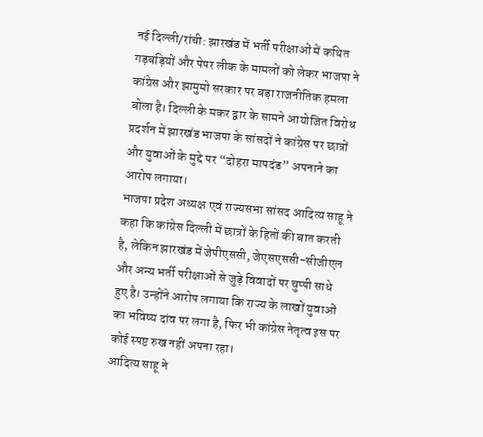नई दिल्ली/रांची: झारखंड में भर्ती परीक्षाओं में कथित गड़बड़ियों और पेपर लीक के मामलों को लेकर भाजपा ने कांग्रेस और झामुमो सरकार पर बड़ा राजनीतिक हमला बोला है। दिल्ली के मकर द्वार के सामने आयोजित विरोध प्रदर्शन में झारखंड भाजपा के सांसदों ने कांग्रेस पर छात्रों और युवाओं के मुद्दे पर “दोहरा मापदंड” अपनाने का आरोप लगाया।
भाजपा प्रदेश अध्यक्ष एवं राज्यसभा सांसद आदित्य साहू ने कहा कि कांग्रेस दिल्ली में छात्रों के हितों की बात करती है, लेकिन झारखंड में जेपीएससी, जेएसएससी-सीजीएल और अन्य भर्ती परीक्षाओं से जुड़े विवादों पर चुप्पी साधे हुए है। उन्होंने आरोप लगाया कि राज्य के लाखों युवाओं का भविष्य दांव पर लगा है, फिर भी कांग्रेस नेतृत्व इस पर कोई स्पष्ट रुख नहीं अपना रहा।
आदित्य साहू ने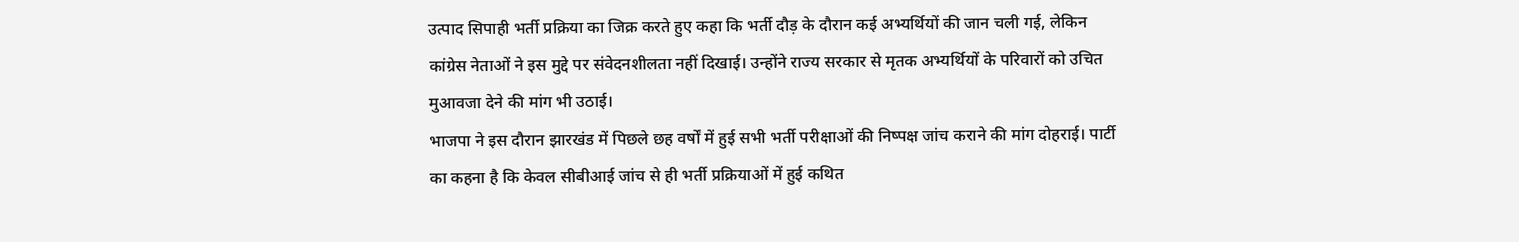उत्पाद सिपाही भर्ती प्रक्रिया का जिक्र करते हुए कहा कि भर्ती दौड़ के दौरान कई अभ्यर्थियों की जान चली गई, लेकिन कांग्रेस नेताओं ने इस मुद्दे पर संवेदनशीलता नहीं दिखाई। उन्होंने राज्य सरकार से मृतक अभ्यर्थियों के परिवारों को उचित मुआवजा देने की मांग भी उठाई।
भाजपा ने इस दौरान झारखंड में पिछले छह वर्षों में हुई सभी भर्ती परीक्षाओं की निष्पक्ष जांच कराने की मांग दोहराई। पार्टी का कहना है कि केवल सीबीआई जांच से ही भर्ती प्रक्रियाओं में हुई कथित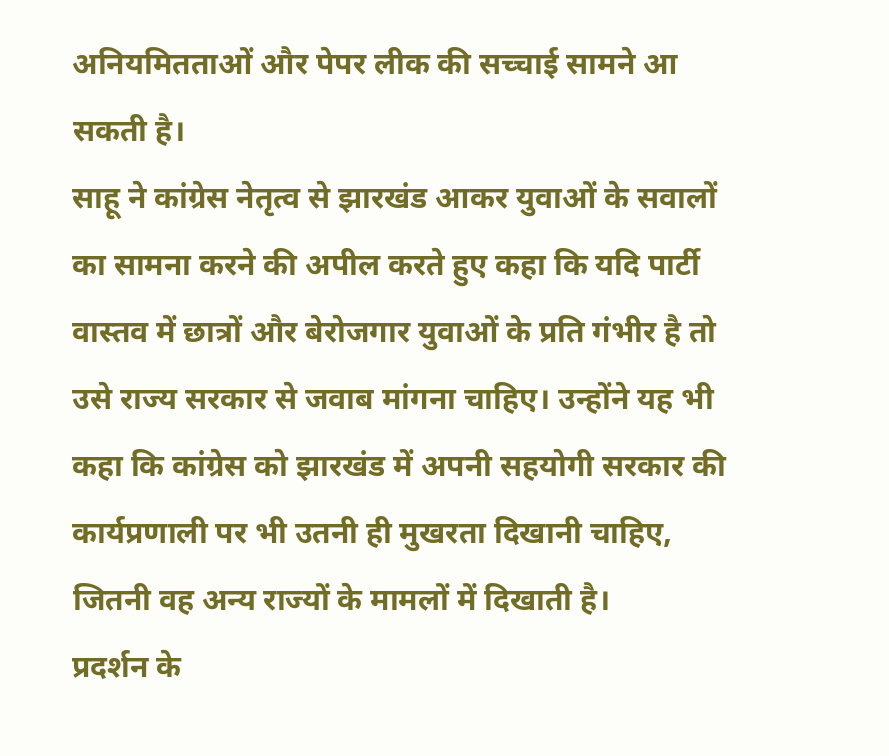अनियमितताओं और पेपर लीक की सच्चाई सामने आ सकती है।
साहू ने कांग्रेस नेतृत्व से झारखंड आकर युवाओं के सवालों का सामना करने की अपील करते हुए कहा कि यदि पार्टी वास्तव में छात्रों और बेरोजगार युवाओं के प्रति गंभीर है तो उसे राज्य सरकार से जवाब मांगना चाहिए। उन्होंने यह भी कहा कि कांग्रेस को झारखंड में अपनी सहयोगी सरकार की कार्यप्रणाली पर भी उतनी ही मुखरता दिखानी चाहिए, जितनी वह अन्य राज्यों के मामलों में दिखाती है।
प्रदर्शन के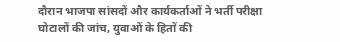दौरान भाजपा सांसदों और कार्यकर्ताओं ने भर्ती परीक्षा घोटालों की जांच, युवाओं के हितों की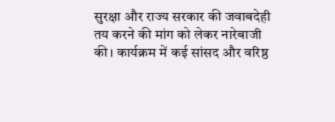सुरक्षा और राज्य सरकार की जवाबदेही तय करने की मांग को लेकर नारेबाजी की। कार्यक्रम में कई सांसद और वरिष्ठ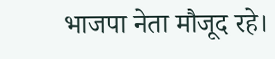भाजपा नेता मौजूद रहे।